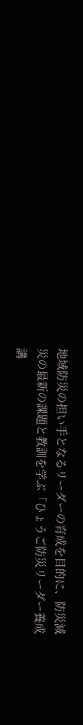地域防災の担い手となるリーダーの育成を目的に、防災減災の最新の課題と教訓を学ぶ「ひょうご防災リーダー養成講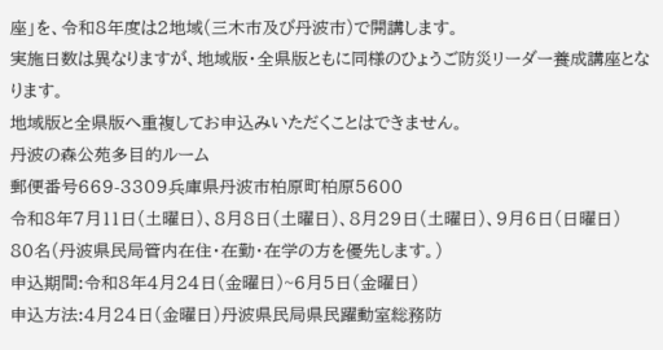座」を、令和8年度は2地域(三木市及び丹波市)で開講します。
実施日数は異なりますが、地域版・全県版ともに同様のひょうご防災リーダー養成講座となります。
地域版と全県版へ重複してお申込みいただくことはできません。
丹波の森公苑多目的ルーム
郵便番号669-3309兵庫県丹波市柏原町柏原5600
令和8年7月11日(土曜日)、8月8日(土曜日)、8月29日(土曜日)、9月6日(日曜日)
80名(丹波県民局管内在住・在勤・在学の方を優先します。)
申込期間:令和8年4月24日(金曜日)~6月5日(金曜日)
申込方法:4月24日(金曜日)丹波県民局県民躍動室総務防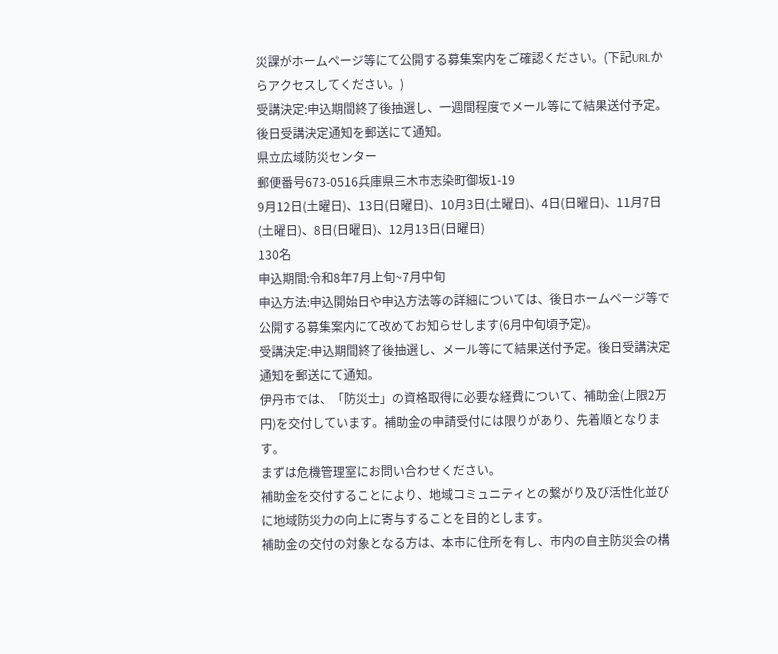災課がホームページ等にて公開する募集案内をご確認ください。(下記URLからアクセスしてください。)
受講決定:申込期間終了後抽選し、一週間程度でメール等にて結果送付予定。後日受講決定通知を郵送にて通知。
県立広域防災センター
郵便番号673-0516兵庫県三木市志染町御坂1-19
9月12日(土曜日)、13日(日曜日)、10月3日(土曜日)、4日(日曜日)、11月7日(土曜日)、8日(日曜日)、12月13日(日曜日)
130名
申込期間:令和8年7月上旬~7月中旬
申込方法:申込開始日や申込方法等の詳細については、後日ホームページ等で公開する募集案内にて改めてお知らせします(6月中旬頃予定)。
受講決定:申込期間終了後抽選し、メール等にて結果送付予定。後日受講決定通知を郵送にて通知。
伊丹市では、「防災士」の資格取得に必要な経費について、補助金(上限2万円)を交付しています。補助金の申請受付には限りがあり、先着順となります。
まずは危機管理室にお問い合わせください。
補助金を交付することにより、地域コミュニティとの繋がり及び活性化並びに地域防災力の向上に寄与することを目的とします。
補助金の交付の対象となる方は、本市に住所を有し、市内の自主防災会の構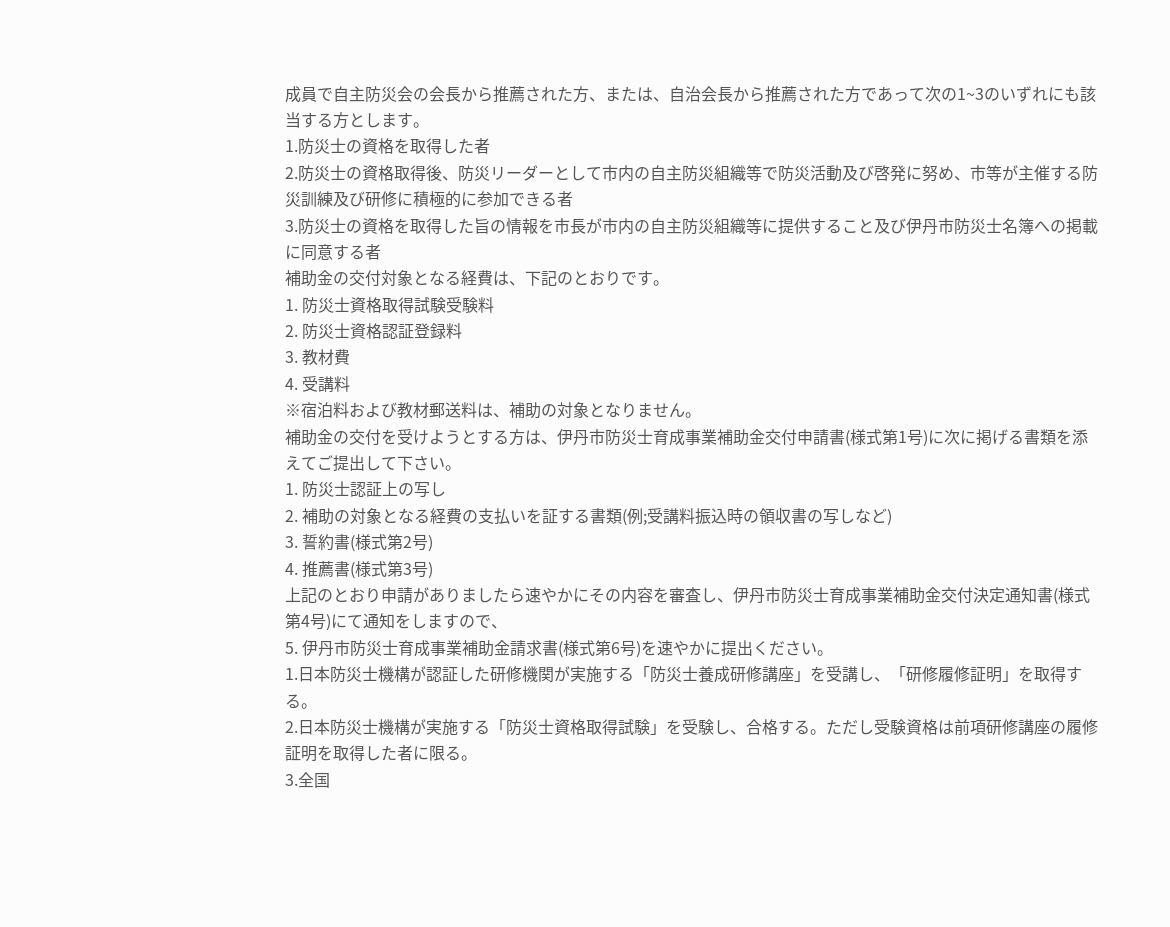成員で自主防災会の会長から推薦された方、または、自治会長から推薦された方であって次の1~3のいずれにも該当する方とします。
1.防災士の資格を取得した者
2.防災士の資格取得後、防災リーダーとして市内の自主防災組織等で防災活動及び啓発に努め、市等が主催する防災訓練及び研修に積極的に参加できる者
3.防災士の資格を取得した旨の情報を市長が市内の自主防災組織等に提供すること及び伊丹市防災士名簿への掲載に同意する者
補助金の交付対象となる経費は、下記のとおりです。
1. 防災士資格取得試験受験料
2. 防災士資格認証登録料
3. 教材費
4. 受講料
※宿泊料および教材郵送料は、補助の対象となりません。
補助金の交付を受けようとする方は、伊丹市防災士育成事業補助金交付申請書(様式第1号)に次に掲げる書類を添えてご提出して下さい。
1. 防災士認証上の写し
2. 補助の対象となる経費の支払いを証する書類(例;受講料振込時の領収書の写しなど)
3. 誓約書(様式第2号)
4. 推薦書(様式第3号)
上記のとおり申請がありましたら速やかにその内容を審査し、伊丹市防災士育成事業補助金交付決定通知書(様式第4号)にて通知をしますので、
5. 伊丹市防災士育成事業補助金請求書(様式第6号)を速やかに提出ください。
1.日本防災士機構が認証した研修機関が実施する「防災士養成研修講座」を受講し、「研修履修証明」を取得する。
2.日本防災士機構が実施する「防災士資格取得試験」を受験し、合格する。ただし受験資格は前項研修講座の履修証明を取得した者に限る。
3.全国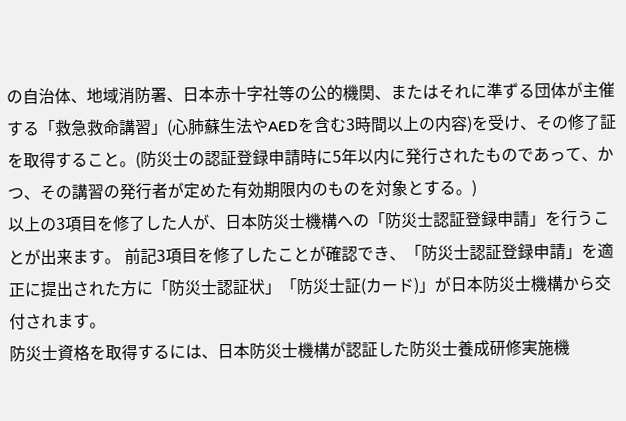の自治体、地域消防署、日本赤十字社等の公的機関、またはそれに準ずる団体が主催する「救急救命講習」(心肺蘇生法やAEDを含む3時間以上の内容)を受け、その修了証を取得すること。(防災士の認証登録申請時に5年以内に発行されたものであって、かつ、その講習の発行者が定めた有効期限内のものを対象とする。)
以上の3項目を修了した人が、日本防災士機構への「防災士認証登録申請」を行うことが出来ます。 前記3項目を修了したことが確認でき、「防災士認証登録申請」を適正に提出された方に「防災士認証状」「防災士証(カード)」が日本防災士機構から交付されます。
防災士資格を取得するには、日本防災士機構が認証した防災士養成研修実施機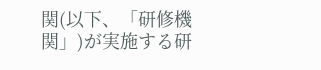関(以下、「研修機関」)が実施する研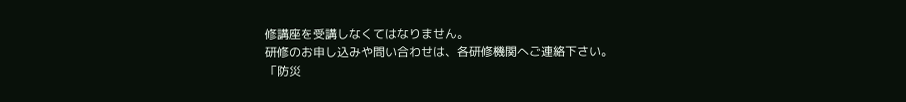修講座を受講しなくてはなりません。
研修のお申し込みや問い合わせは、各研修機関へご連絡下さい。
「防災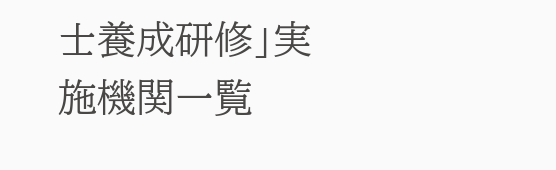士養成研修」実施機関一覧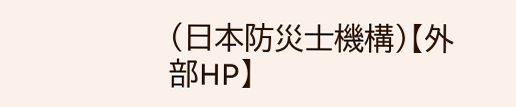(日本防災士機構)【外部HP】